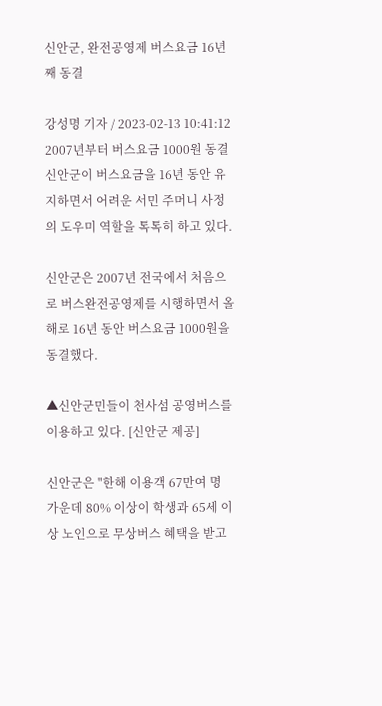신안군, 완전공영제 버스요금 16년째 동결

강성명 기자 / 2023-02-13 10:41:12
2007년부터 버스요금 1000원 동결 신안군이 버스요금을 16년 동안 유지하면서 어려운 서민 주머니 사정의 도우미 역할을 톡톡히 하고 있다.

신안군은 2007년 전국에서 처음으로 버스완전공영제를 시행하면서 올해로 16년 동안 버스요금 1000원을 동결했다.

▲신안군민들이 천사섬 공영버스를 이용하고 있다. [신안군 제공]

신안군은 "한해 이용객 67만여 명 가운데 80% 이상이 학생과 65세 이상 노인으로 무상버스 혜택을 받고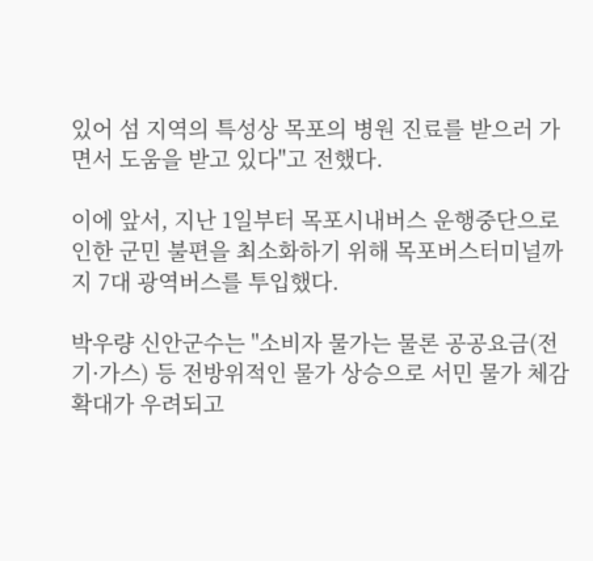있어 섬 지역의 특성상 목포의 병원 진료를 받으러 가면서 도움을 받고 있다"고 전했다.

이에 앞서, 지난 1일부터 목포시내버스 운행중단으로 인한 군민 불편을 최소화하기 위해 목포버스터미널까지 7대 광역버스를 투입했다.

박우량 신안군수는 "소비자 물가는 물론 공공요금(전기·가스) 등 전방위적인 물가 상승으로 서민 물가 체감 확대가 우려되고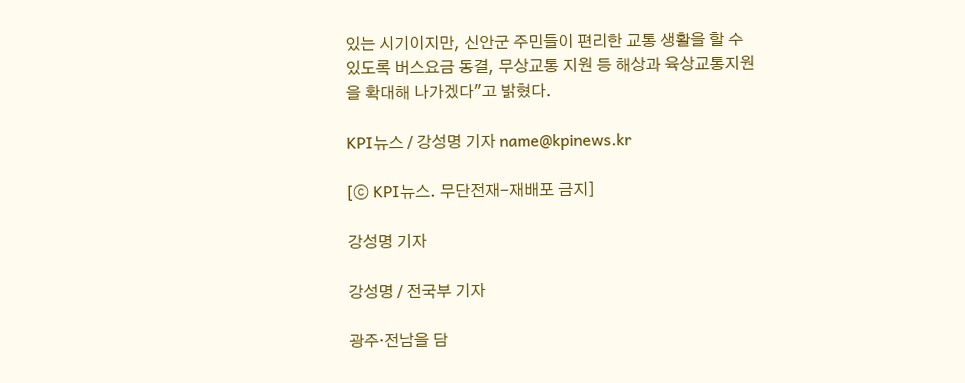있는 시기이지만, 신안군 주민들이 편리한 교통 생활을 할 수 있도록 버스요금 동결, 무상교통 지원 등 해상과 육상교통지원을 확대해 나가겠다"고 밝혔다.

KPI뉴스 / 강성명 기자 name@kpinews.kr

[ⓒ KPI뉴스. 무단전재-재배포 금지]

강성명 기자

강성명 / 전국부 기자

광주·전남을 담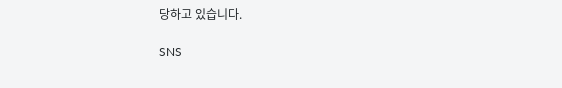당하고 있습니다.

SNS